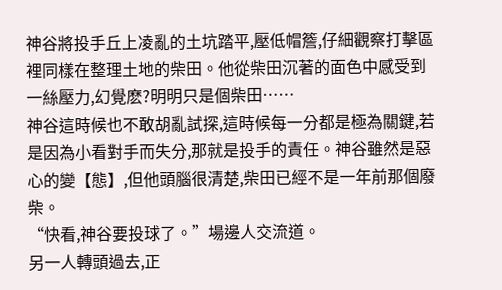神谷將投手丘上凌亂的土坑踏平,壓低帽簷,仔細觀察打擊區裡同樣在整理土地的柴田。他從柴田沉著的面色中感受到一絲壓力,幻覺麽?明明只是個柴田……
神谷這時候也不敢胡亂試探,這時候每一分都是極為關鍵,若是因為小看對手而失分,那就是投手的責任。神谷雖然是惡心的變【態】,但他頭腦很清楚,柴田已經不是一年前那個廢柴。
“快看,神谷要投球了。”場邊人交流道。
另一人轉頭過去,正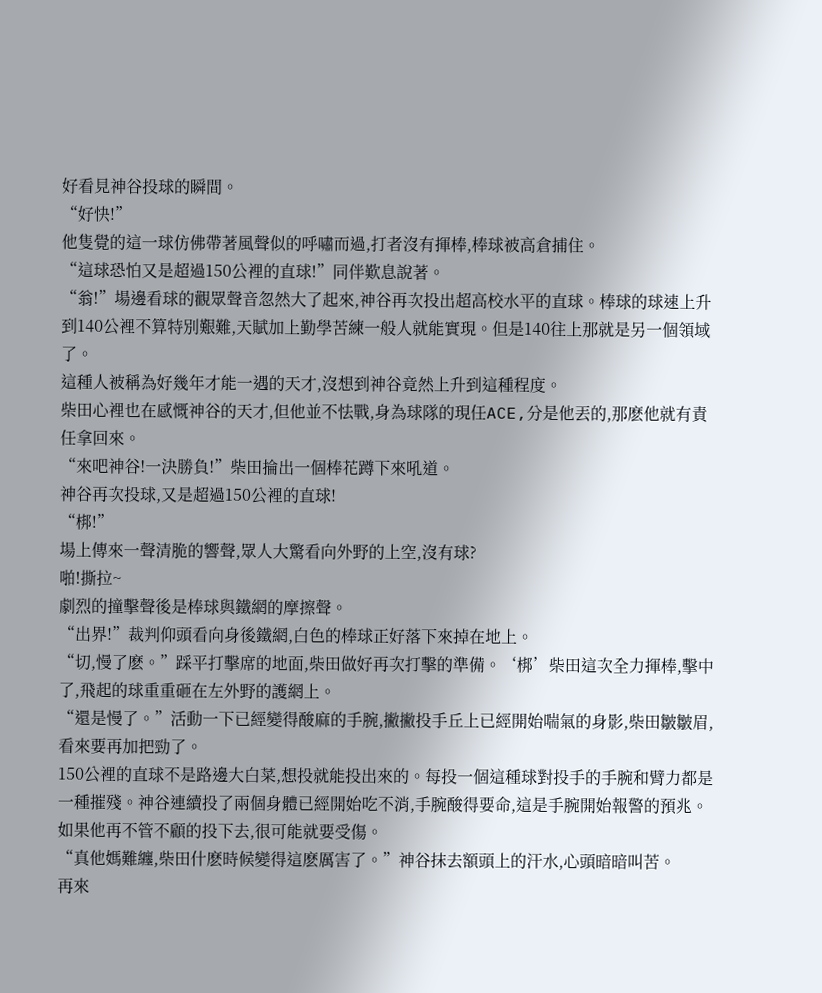好看見神谷投球的瞬間。
“好快!”
他隻覺的這一球仿佛帶著風聲似的呼嘯而過,打者沒有揮棒,棒球被高倉捕住。
“這球恐怕又是超過150公裡的直球!”同伴歎息說著。
“翁!”場邊看球的觀眾聲音忽然大了起來,神谷再次投出超高校水平的直球。棒球的球速上升到140公裡不算特別艱難,天賦加上勤學苦練一般人就能實現。但是140往上那就是另一個領域了。
這種人被稱為好幾年才能一遇的天才,沒想到神谷竟然上升到這種程度。
柴田心裡也在感慨神谷的天才,但他並不怯戰,身為球隊的現任ACE,分是他丟的,那麽他就有責任拿回來。
“來吧神谷!一決勝負!”柴田掄出一個棒花蹲下來吼道。
神谷再次投球,又是超過150公裡的直球!
“梆!”
場上傳來一聲清脆的響聲,眾人大驚看向外野的上空,沒有球?
啪!撕拉~
劇烈的撞擊聲後是棒球與鐵網的摩擦聲。
“出界!”裁判仰頭看向身後鐵網,白色的棒球正好落下來掉在地上。
“切,慢了麽。”踩平打擊席的地面,柴田做好再次打擊的準備。‘梆’柴田這次全力揮棒,擊中了,飛起的球重重砸在左外野的護網上。
“還是慢了。”活動一下已經變得酸麻的手腕,撇撇投手丘上已經開始喘氣的身影,柴田皺皺眉,看來要再加把勁了。
150公裡的直球不是路邊大白菜,想投就能投出來的。每投一個這種球對投手的手腕和臂力都是一種摧殘。神谷連續投了兩個身體已經開始吃不消,手腕酸得要命,這是手腕開始報警的預兆。
如果他再不管不顧的投下去,很可能就要受傷。
“真他媽難纏,柴田什麽時候變得這麽厲害了。”神谷抹去額頭上的汗水,心頭暗暗叫苦。
再來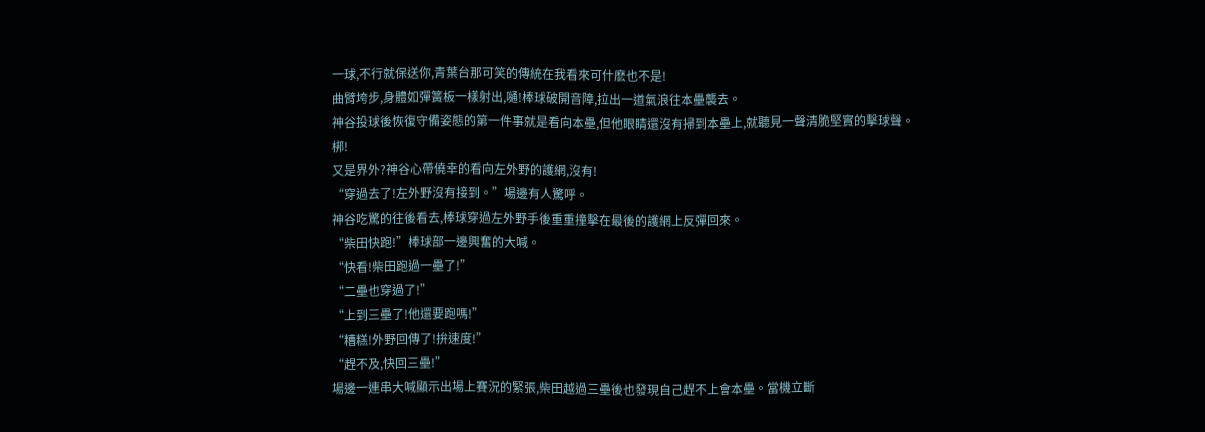一球,不行就保送你,青葉台那可笑的傳統在我看來可什麽也不是!
曲臂垮步,身體如彈簧板一樣射出,嗵!棒球破開音障,拉出一道氣浪往本壘襲去。
神谷投球後恢復守備姿態的第一件事就是看向本壘,但他眼睛還沒有掃到本壘上,就聽見一聲清脆堅實的擊球聲。
梆!
又是界外?神谷心帶僥幸的看向左外野的護網,沒有!
“穿過去了!左外野沒有接到。”場邊有人驚呼。
神谷吃驚的往後看去,棒球穿過左外野手後重重撞擊在最後的護網上反彈回來。
“柴田快跑!”棒球部一邊興奮的大喊。
“快看!柴田跑過一壘了!”
“二壘也穿過了!”
“上到三壘了!他還要跑嗎!”
“糟糕!外野回傳了!拚速度!”
“趕不及,快回三壘!”
場邊一連串大喊顯示出場上賽況的緊張,柴田越過三壘後也發現自己趕不上會本壘。當機立斷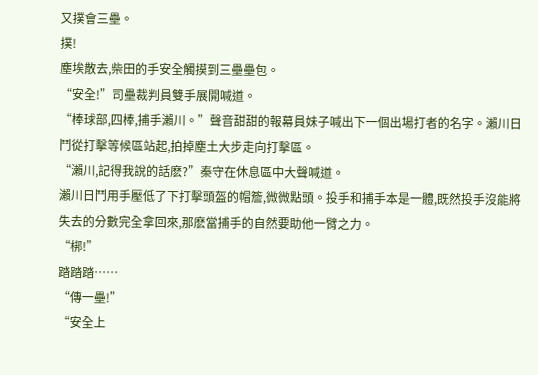又撲會三壘。
撲!
塵埃散去,柴田的手安全觸摸到三壘壘包。
“安全!”司壘裁判員雙手展開喊道。
“棒球部,四棒,捕手瀨川。”聲音甜甜的報幕員妹子喊出下一個出場打者的名字。瀨川日鬥從打擊等候區站起,拍掉塵土大步走向打擊區。
“瀨川,記得我說的話麽?”秦守在休息區中大聲喊道。
瀨川日鬥用手壓低了下打擊頭盔的帽簷,微微點頭。投手和捕手本是一體,既然投手沒能將失去的分數完全拿回來,那麽當捕手的自然要助他一臂之力。
“梆!”
踏踏踏……
“傳一壘!”
“安全上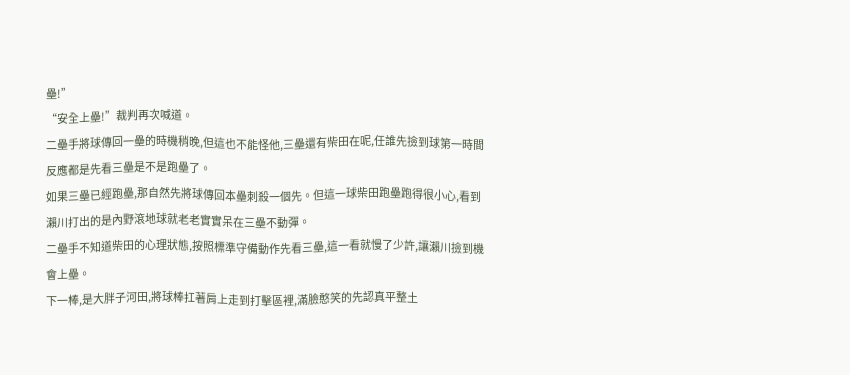壘!”
“安全上壘!”裁判再次喊道。
二壘手將球傳回一壘的時機稍晚,但這也不能怪他,三壘還有柴田在呢,任誰先撿到球第一時間反應都是先看三壘是不是跑壘了。
如果三壘已經跑壘,那自然先將球傳回本壘刺殺一個先。但這一球柴田跑壘跑得很小心,看到瀨川打出的是內野滾地球就老老實實呆在三壘不動彈。
二壘手不知道柴田的心理狀態,按照標準守備動作先看三壘,這一看就慢了少許,讓瀨川撿到機會上壘。
下一棒,是大胖子河田,將球棒扛著肩上走到打擊區裡,滿臉憨笑的先認真平整土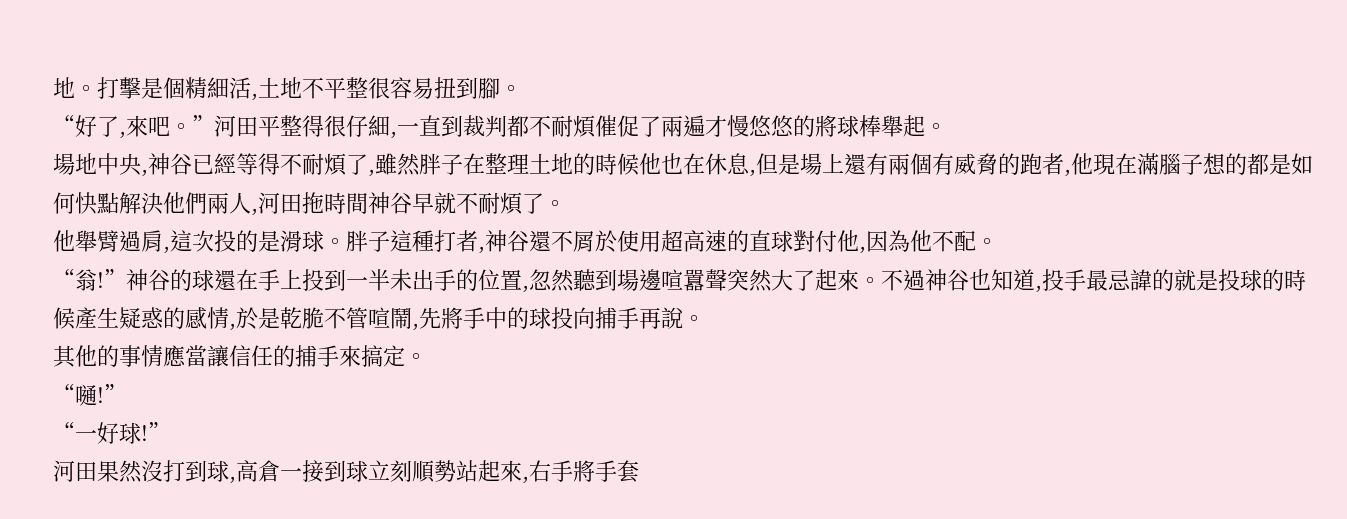地。打擊是個精細活,土地不平整很容易扭到腳。
“好了,來吧。”河田平整得很仔細,一直到裁判都不耐煩催促了兩遍才慢悠悠的將球棒舉起。
場地中央,神谷已經等得不耐煩了,雖然胖子在整理土地的時候他也在休息,但是場上還有兩個有威脅的跑者,他現在滿腦子想的都是如何快點解決他們兩人,河田拖時間神谷早就不耐煩了。
他舉臂過肩,這次投的是滑球。胖子這種打者,神谷還不屑於使用超高速的直球對付他,因為他不配。
“翁!”神谷的球還在手上投到一半未出手的位置,忽然聽到場邊喧囂聲突然大了起來。不過神谷也知道,投手最忌諱的就是投球的時候產生疑惑的感情,於是乾脆不管喧鬧,先將手中的球投向捕手再說。
其他的事情應當讓信任的捕手來搞定。
“嗵!”
“一好球!”
河田果然沒打到球,高倉一接到球立刻順勢站起來,右手將手套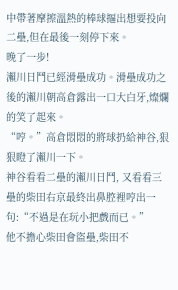中帶著摩擦溫熱的棒球摳出想要投向二壘,但在最後一刻停下來。
晚了一步!
瀨川日鬥已經滑壘成功。滑壘成功之後的瀨川朝高倉露出一口大白牙,燦爛的笑了起來。
“哼。”高倉悶悶的將球扔給神谷,狠狠瞪了瀨川一下。
神谷看看二壘的瀨川日鬥, 又看看三壘的柴田右京最終出鼻腔裡哼出一句:“不過是在玩小把戲而已。”
他不擔心柴田會盜壘,柴田不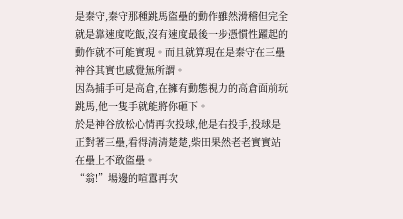是秦守,秦守那種跳馬盜壘的動作雖然滑稽但完全就是靠速度吃飯,沒有速度最後一步憑慣性躍起的動作就不可能實現。而且就算現在是秦守在三壘神谷其實也感覺無所謂。
因為捕手可是高倉,在擁有動態視力的高倉面前玩跳馬,他一隻手就能將你砸下。
於是神谷放松心情再次投球,他是右投手,投球是正對著三壘,看得清清楚楚,柴田果然老老實實站在壘上不敢盜壘。
“翁!”場邊的喧囂再次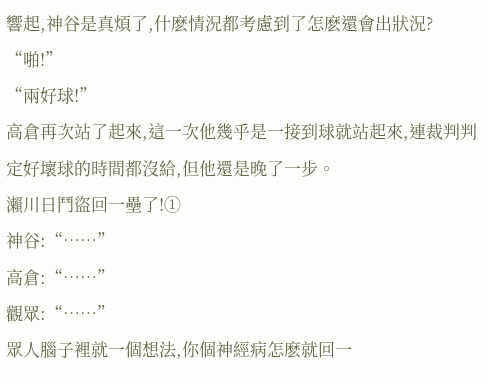響起,神谷是真煩了,什麽情況都考慮到了怎麽還會出狀況?
“啪!”
“兩好球!”
高倉再次站了起來,這一次他幾乎是一接到球就站起來,連裁判判定好壞球的時間都沒給,但他還是晚了一步。
瀨川日鬥盜回一壘了!①
神谷:“……”
高倉:“……”
觀眾:“……”
眾人腦子裡就一個想法,你個神經病怎麽就回一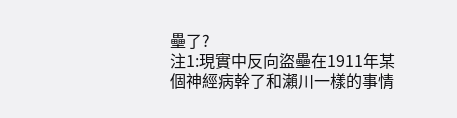壘了?
注1:現實中反向盜壘在1911年某個神經病幹了和瀨川一樣的事情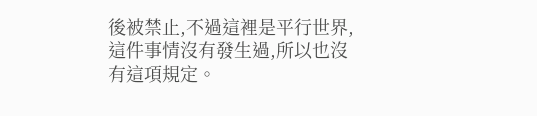後被禁止,不過這裡是平行世界,這件事情沒有發生過,所以也沒有這項規定。